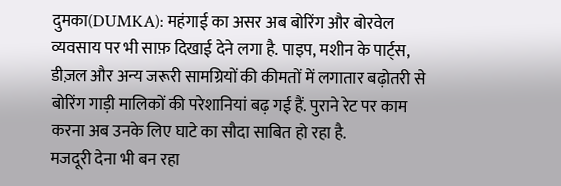दुमका(DUMKA): महंगाई का असर अब बोरिंग और बोरवेल व्यवसाय पर भी साफ़ दिखाई देने लगा है. पाइप, मशीन के पार्ट्स, डीज़ल और अन्य जरूरी सामग्रियों की कीमतों में लगातार बढ़ोतरी से बोरिंग गाड़ी मालिकों की परेशानियां बढ़ गई हैं. पुराने रेट पर काम करना अब उनके लिए घाटे का सौदा साबित हो रहा है.
मजदूरी देना भी बन रहा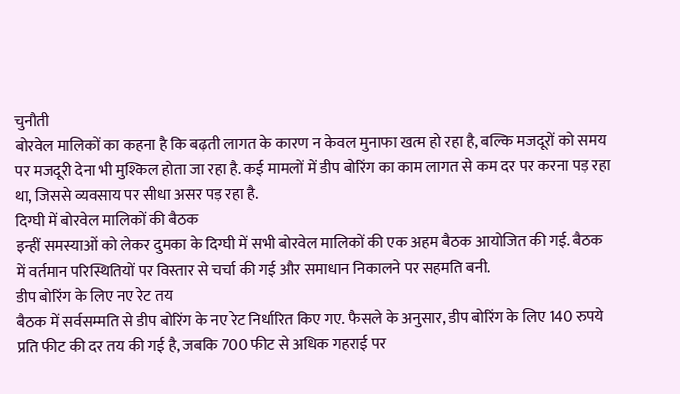चुनौती
बोरवेल मालिकों का कहना है कि बढ़ती लागत के कारण न केवल मुनाफा खत्म हो रहा है, बल्कि मजदूरों को समय पर मजदूरी देना भी मुश्किल होता जा रहा है. कई मामलों में डीप बोरिंग का काम लागत से कम दर पर करना पड़ रहा था, जिससे व्यवसाय पर सीधा असर पड़ रहा है.
दिग्घी में बोरवेल मालिकों की बैठक
इन्हीं समस्याओं को लेकर दुमका के दिग्घी में सभी बोरवेल मालिकों की एक अहम बैठक आयोजित की गई. बैठक में वर्तमान परिस्थितियों पर विस्तार से चर्चा की गई और समाधान निकालने पर सहमति बनी.
डीप बोरिंग के लिए नए रेट तय
बैठक में सर्वसम्मति से डीप बोरिंग के नए रेट निर्धारित किए गए. फैसले के अनुसार, डीप बोरिंग के लिए 140 रुपये प्रति फीट की दर तय की गई है, जबकि 700 फीट से अधिक गहराई पर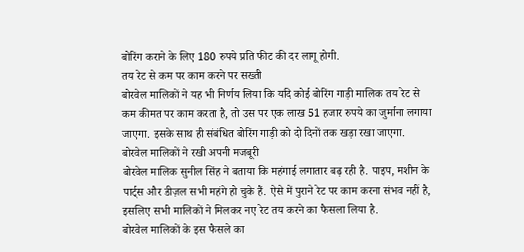बोरिंग कराने के लिए 180 रुपये प्रति फीट की दर लागू होगी.
तय रेट से कम पर काम करने पर सख्ती
बोरवेल मालिकों ने यह भी निर्णय लिया कि यदि कोई बोरिंग गाड़ी मालिक तय रेट से कम कीमत पर काम करता है, तो उस पर एक लाख 51 हजार रुपये का जुर्माना लगाया जाएगा. इसके साथ ही संबंधित बोरिंग गाड़ी को दो दिनों तक खड़ा रखा जाएगा.
बोरवेल मालिकों ने रखी अपनी मजबूरी
बोरवेल मालिक सुनील सिंह ने बताया कि महंगाई लगातार बढ़ रही है. पाइप, मशीन के पार्ट्स और डीज़ल सभी महंगे हो चुके हैं. ऐसे में पुराने रेट पर काम करना संभव नहीं है, इसलिए सभी मालिकों ने मिलकर नए रेट तय करने का फैसला लिया है.
बोरवेल मालिकों के इस फैसले का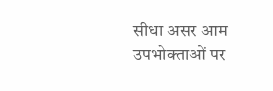सीधा असर आम उपभोक्ताओं पर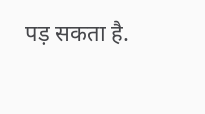पड़ सकता है.